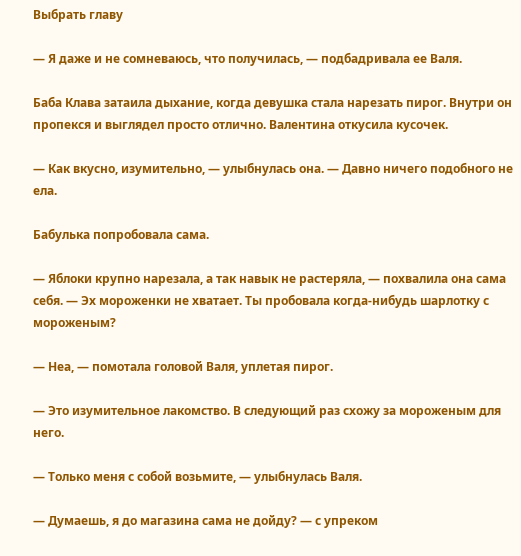Выбрать главу

— Я даже и не сомневаюсь, что получилась, — подбадривала ее Валя.

Баба Клава затаила дыхание, когда девушка стала нарезать пирог. Внутри он пропекся и выглядел просто отлично. Валентина откусила кусочек.

— Как вкусно, изумительно, — улыбнулась она. — Давно ничего подобного не ела.

Бабулька попробовала сама.

— Яблоки крупно нарезала, а так навык не растеряла, — похвалила она сама себя. — Эх мороженки не хватает. Ты пробовала когда-нибудь шарлотку с мороженым?

— Неа, — помотала головой Валя, уплетая пирог.

— Это изумительное лакомство. В следующий раз схожу за мороженым для него.

— Только меня с собой возьмите, — улыбнулась Валя.

— Думаешь, я до магазина сама не дойду? — с упреком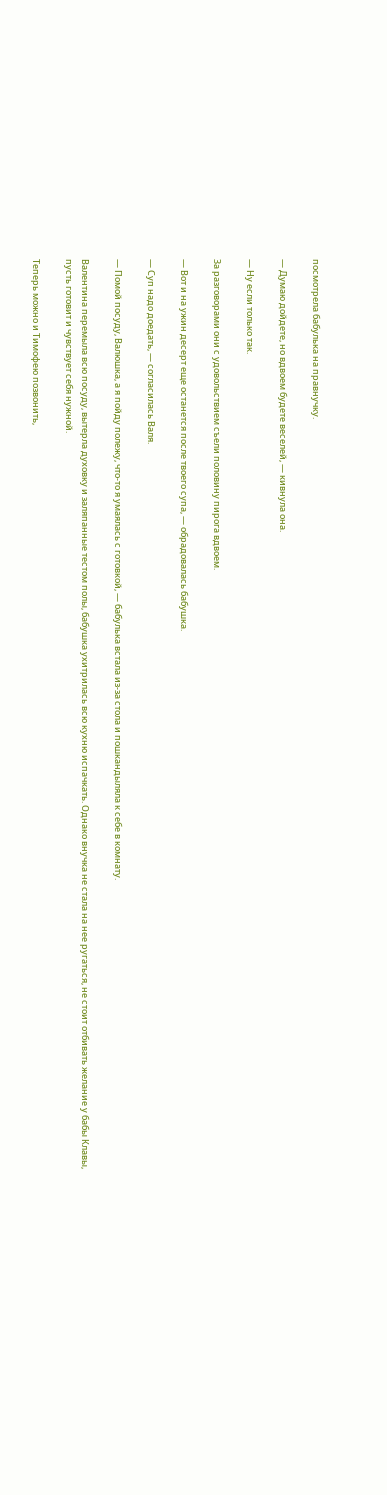посмотрела бабулька на правнучку.

— Думаю дойдете, но вдвоем будете веселей, — кивнула она.

— Ну если только так.

За разговорами они с удовольствием съели половину пирога вдвоем.

— Вот и на ужин десерт еще останется после твоего супа, — обрадовалась бабушка.

— Суп надо доедать, — согласилась Валя.

— Помой посуду, Валюшка, а я пойду полежу, что-то я умаялась с готовкой, — бабулька встала из-за стола и пошкандыляла к себе в комнату.

Валентина перемыла всю посуду, вытерла духовку и заляпанные тестом полы, бабушка ухитрилась всю кухню испачкать. Однако внучка не стала на нее ругаться, не стоит отбивать желание у бабы Клавы, пусть готовит и чувствует себя нужной.

Теперь можно и Тимофею позвонить,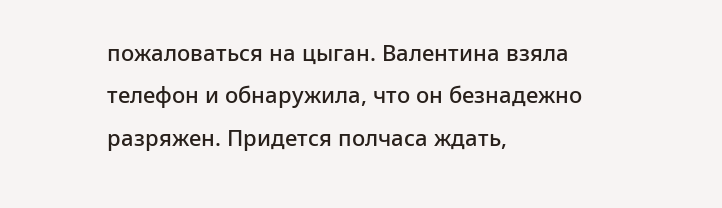пожаловаться на цыган. Валентина взяла телефон и обнаружила, что он безнадежно разряжен. Придется полчаса ждать,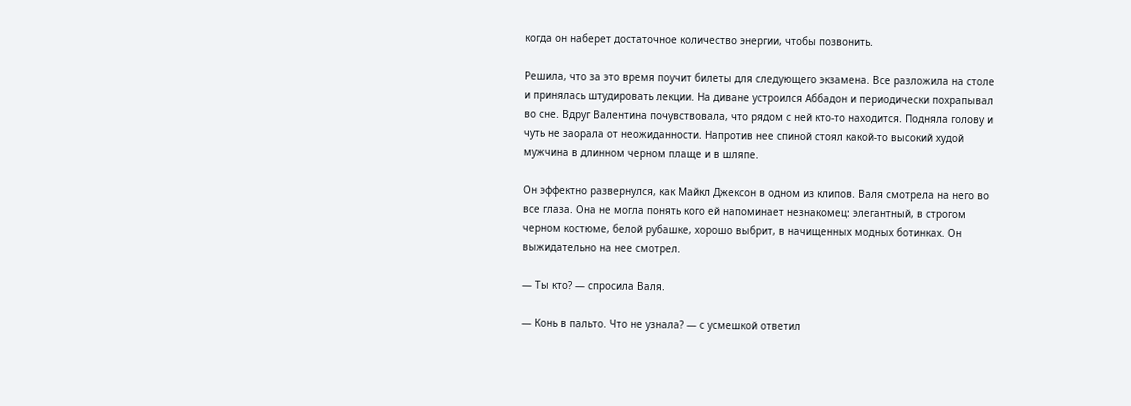когда он наберет достаточное количество энергии, чтобы позвонить.

Решила, что за это время поучит билеты для следующего экзамена. Все разложила на столе и принялась штудировать лекции. На диване устроился Аббадон и периодически похрапывал во сне. Вдруг Валентина почувствовала, что рядом с ней кто-то находится. Подняла голову и чуть не заорала от неожиданности. Напротив нее спиной стоял какой-то высокий худой мужчина в длинном черном плаще и в шляпе.

Он эффектно развернулся, как Майкл Джексон в одном из клипов. Валя смотрела на него во все глаза. Она не могла понять кого ей напоминает незнакомец: элегантный, в строгом черном костюме, белой рубашке, хорошо выбрит, в начищенных модных ботинках. Он выжидательно на нее смотрел.

— Ты кто? — спросила Валя.

— Конь в пальто. Что не узнала? — с усмешкой ответил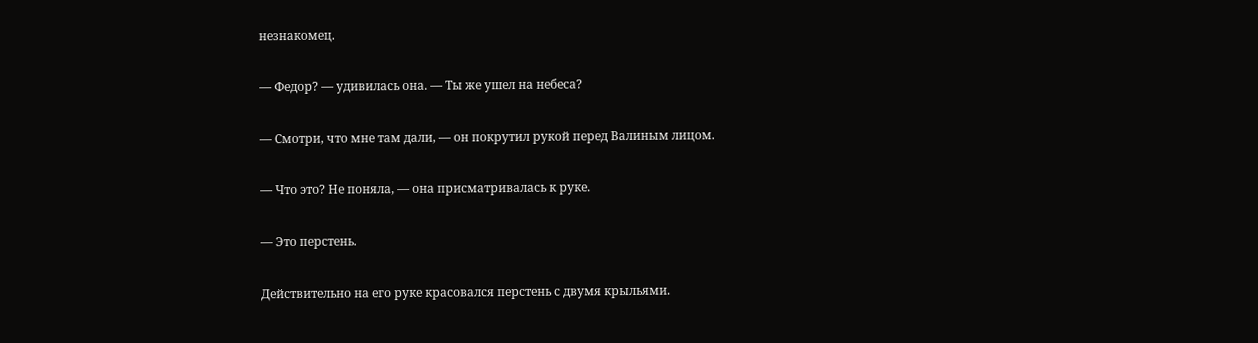незнакомец.

— Федор? — удивилась она. — Ты же ушел на небеса?

— Смотри, что мне там дали, — он покрутил рукой перед Валиным лицом.

— Что это? Не поняла, — она присматривалась к руке.

— Это перстень.

Действительно на его руке красовался перстень с двумя крыльями.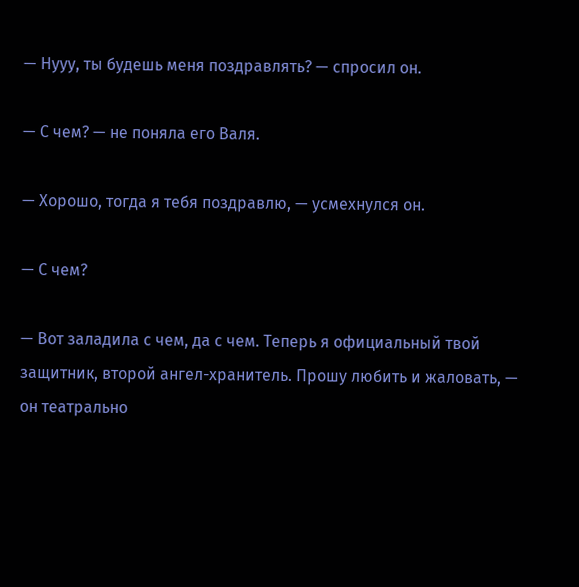— Нууу, ты будешь меня поздравлять? — спросил он.

— С чем? — не поняла его Валя.

— Хорошо, тогда я тебя поздравлю, — усмехнулся он.

— С чем?

— Вот заладила с чем, да с чем. Теперь я официальный твой защитник, второй ангел-хранитель. Прошу любить и жаловать, — он театрально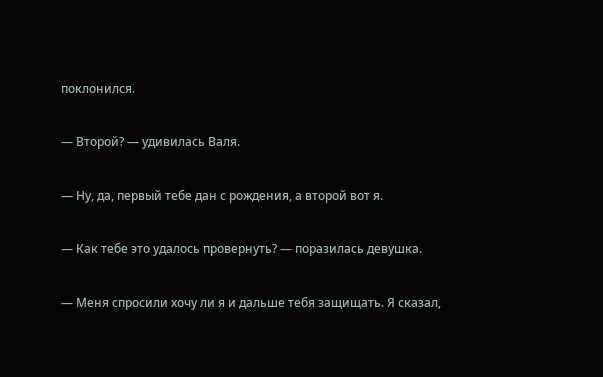поклонился.

— Второй? — удивилась Валя.

— Ну, да, первый тебе дан с рождения, а второй вот я.

— Как тебе это удалось провернуть? — поразилась девушка.

— Меня спросили хочу ли я и дальше тебя защищать. Я сказал,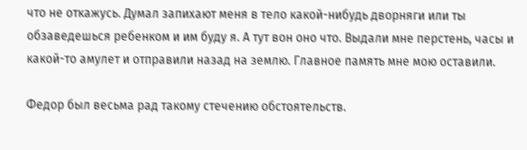что не откажусь. Думал запихают меня в тело какой-нибудь дворняги или ты обзаведешься ребенком и им буду я. А тут вон оно что. Выдали мне перстень, часы и какой-то амулет и отправили назад на землю. Главное память мне мою оставили.

Федор был весьма рад такому стечению обстоятельств.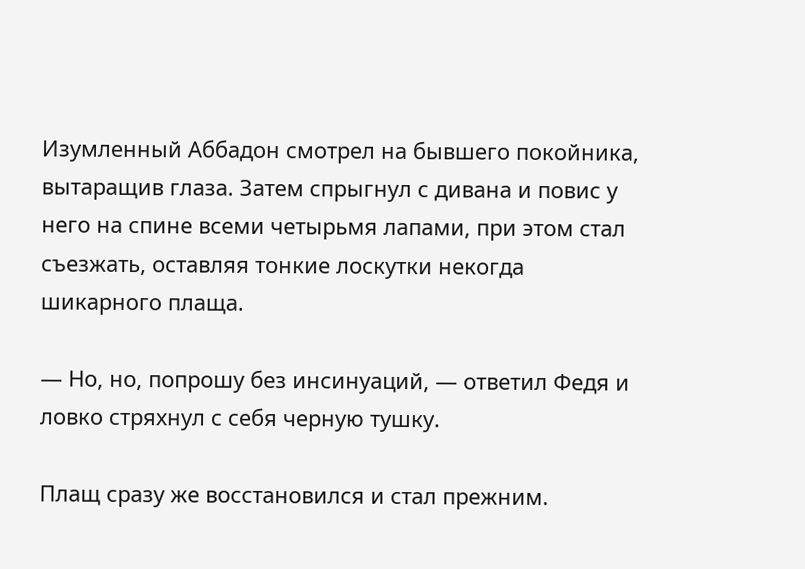Изумленный Аббадон смотрел на бывшего покойника, вытаращив глаза. Затем спрыгнул с дивана и повис у него на спине всеми четырьмя лапами, при этом стал съезжать, оставляя тонкие лоскутки некогда шикарного плаща.

— Но, но, попрошу без инсинуаций, — ответил Федя и ловко стряхнул с себя черную тушку.

Плащ сразу же восстановился и стал прежним.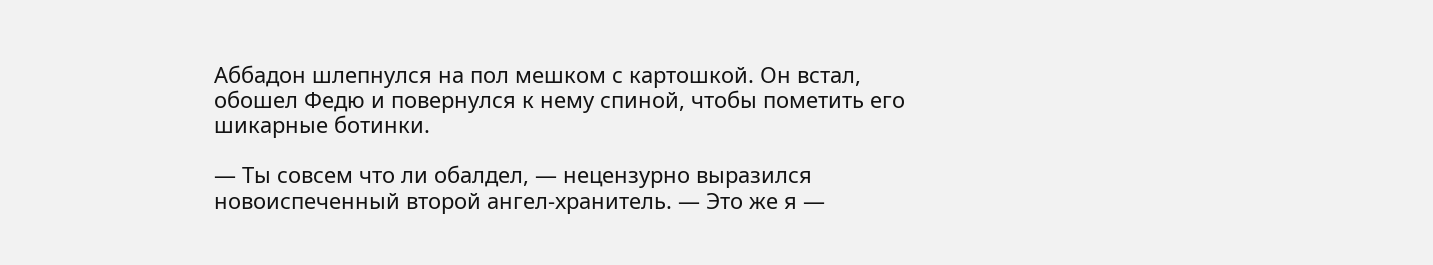Аббадон шлепнулся на пол мешком с картошкой. Он встал, обошел Федю и повернулся к нему спиной, чтобы пометить его шикарные ботинки.

— Ты совсем что ли обалдел, — нецензурно выразился новоиспеченный второй ангел-хранитель. — Это же я —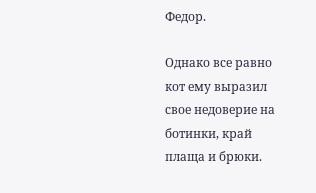Федор.

Однако все равно кот ему выразил свое недоверие на ботинки, край плаща и брюки.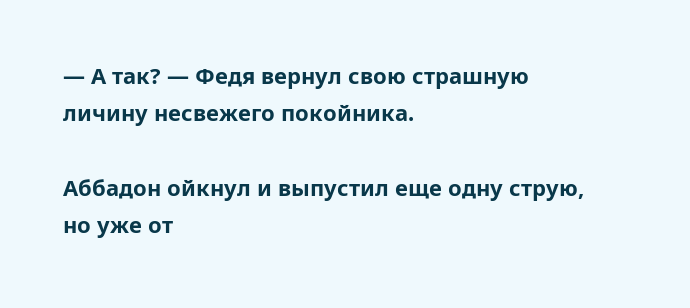— А так? — Федя вернул свою страшную личину несвежего покойника.

Аббадон ойкнул и выпустил еще одну струю, но уже от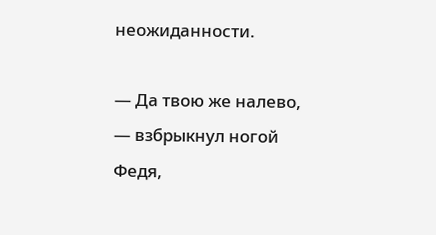неожиданности.

— Да твою же налево, — взбрыкнул ногой Федя,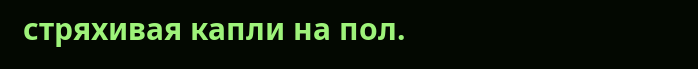стряхивая капли на пол.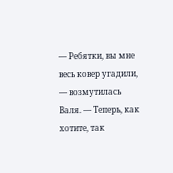— Ребятки, вы мне весь ковер угадили, — возмутилась Валя. — Теперь, как хотите, так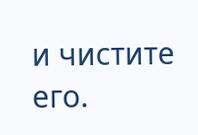и чистите его.